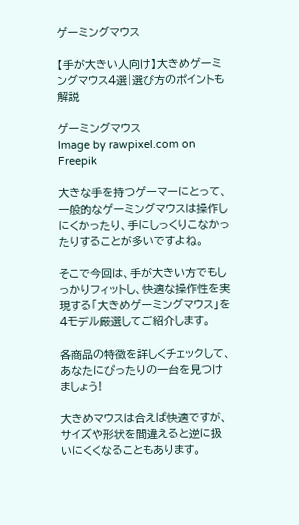ゲーミングマウス

【手が大きい人向け】大きめゲーミングマウス4選|選び方のポイントも解説

ゲーミングマウス
Image by rawpixel.com on Freepik

大きな手を持つゲーマーにとって、一般的なゲーミングマウスは操作しにくかったり、手にしっくりこなかったりすることが多いですよね。

そこで今回は、手が大きい方でもしっかりフィットし、快適な操作性を実現する「大きめゲーミングマウス」を4モデル厳選してご紹介します。

各商品の特徴を詳しくチェックして、あなたにぴったりの一台を見つけましょう!

大きめマウスは合えば快適ですが、サイズや形状を間違えると逆に扱いにくくなることもあります。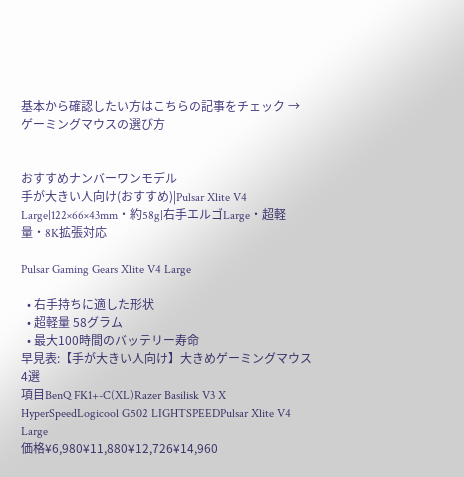基本から確認したい方はこちらの記事をチェック → ゲーミングマウスの選び方


おすすめナンバーワンモデル
手が大きい人向け(おすすめ)|Pulsar Xlite V4 Large|122×66×43mm・約58g|右手エルゴLarge・超軽量・8K拡張対応

Pulsar Gaming Gears Xlite V4 Large

  • 右手持ちに適した形状
  • 超軽量 58グラム
  • 最大100時間のバッテリー寿命
早見表:【手が大きい人向け】大きめゲーミングマウス4選
項目BenQ FK1+-C(XL)Razer Basilisk V3 X HyperSpeedLogicool G502 LIGHTSPEEDPulsar Xlite V4 Large
価格¥6,980¥11,880¥12,726¥14,960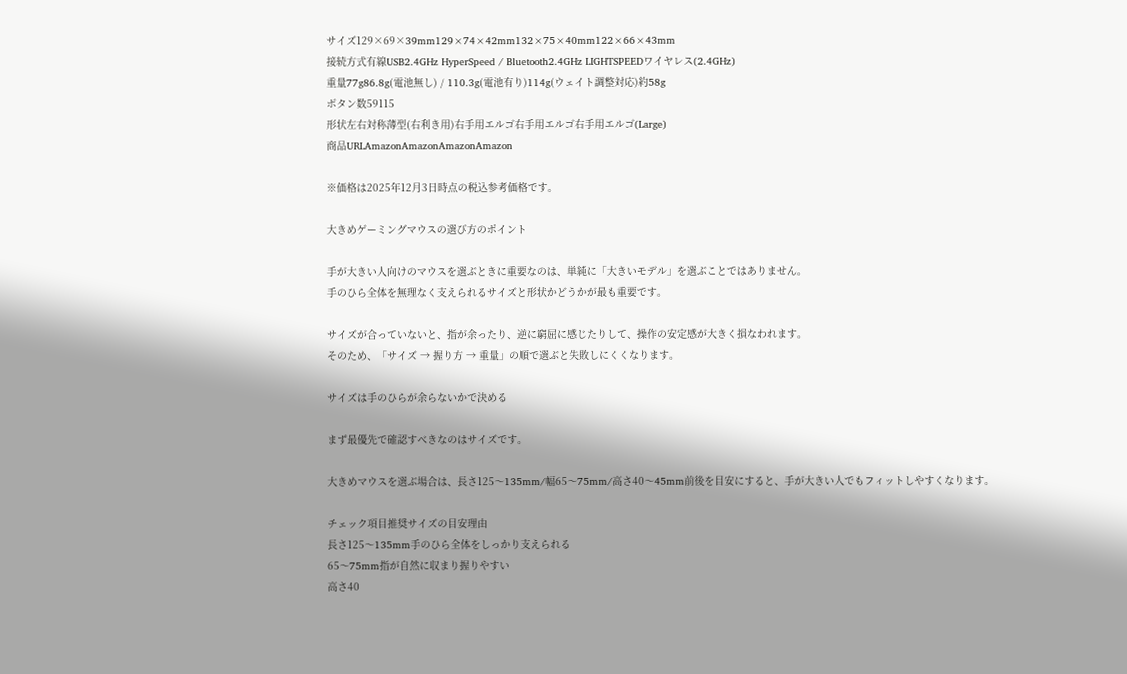サイズ129×69×39mm129×74×42mm132×75×40mm122×66×43mm
接続方式有線USB2.4GHz HyperSpeed / Bluetooth2.4GHz LIGHTSPEEDワイヤレス(2.4GHz)
重量77g86.8g(電池無し) / 110.3g(電池有り)114g(ウェイト調整対応)約58g
ボタン数59115
形状左右対称薄型(右利き用)右手用エルゴ右手用エルゴ右手用エルゴ(Large)
商品URLAmazonAmazonAmazonAmazon

※価格は2025年12月3日時点の税込参考価格です。

大きめゲーミングマウスの選び方のポイント

手が大きい人向けのマウスを選ぶときに重要なのは、単純に「大きいモデル」を選ぶことではありません。
手のひら全体を無理なく支えられるサイズと形状かどうかが最も重要です。

サイズが合っていないと、指が余ったり、逆に窮屈に感じたりして、操作の安定感が大きく損なわれます。
そのため、「サイズ → 握り方 → 重量」の順で選ぶと失敗しにくくなります。

サイズは手のひらが余らないかで決める

まず最優先で確認すべきなのはサイズです。

大きめマウスを選ぶ場合は、長さ125〜135mm/幅65〜75mm/高さ40〜45mm前後を目安にすると、手が大きい人でもフィットしやすくなります。

チェック項目推奨サイズの目安理由
長さ125〜135mm手のひら全体をしっかり支えられる
65〜75mm指が自然に収まり握りやすい
高さ40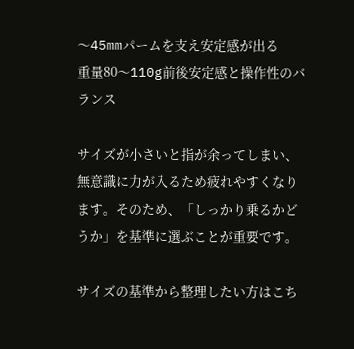〜45mmパームを支え安定感が出る
重量80〜110g前後安定感と操作性のバランス

サイズが小さいと指が余ってしまい、無意識に力が入るため疲れやすくなります。そのため、「しっかり乗るかどうか」を基準に選ぶことが重要です。

サイズの基準から整理したい方はこち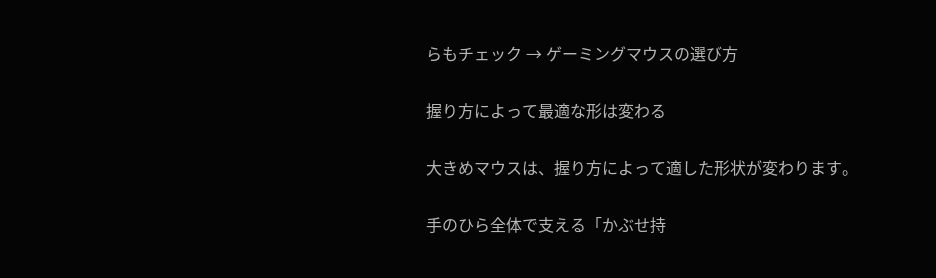らもチェック → ゲーミングマウスの選び方

握り方によって最適な形は変わる

大きめマウスは、握り方によって適した形状が変わります。

手のひら全体で支える「かぶせ持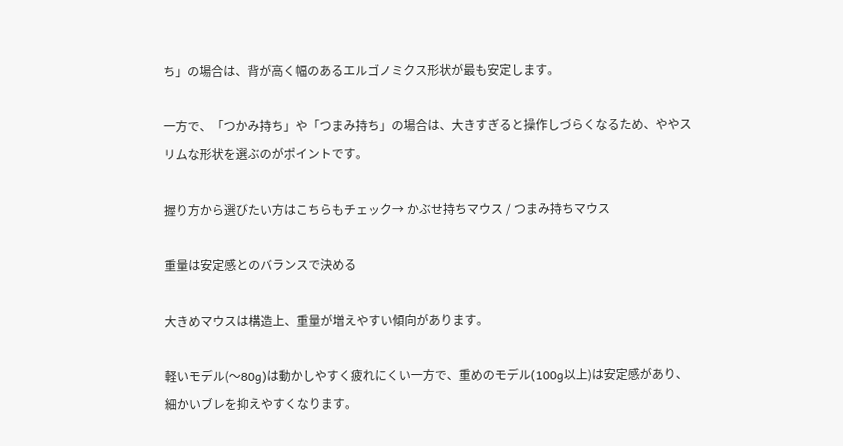ち」の場合は、背が高く幅のあるエルゴノミクス形状が最も安定します。

一方で、「つかみ持ち」や「つまみ持ち」の場合は、大きすぎると操作しづらくなるため、ややスリムな形状を選ぶのがポイントです。

握り方から選びたい方はこちらもチェック→ かぶせ持ちマウス / つまみ持ちマウス

重量は安定感とのバランスで決める

大きめマウスは構造上、重量が増えやすい傾向があります。

軽いモデル(〜80g)は動かしやすく疲れにくい一方で、重めのモデル(100g以上)は安定感があり、細かいブレを抑えやすくなります。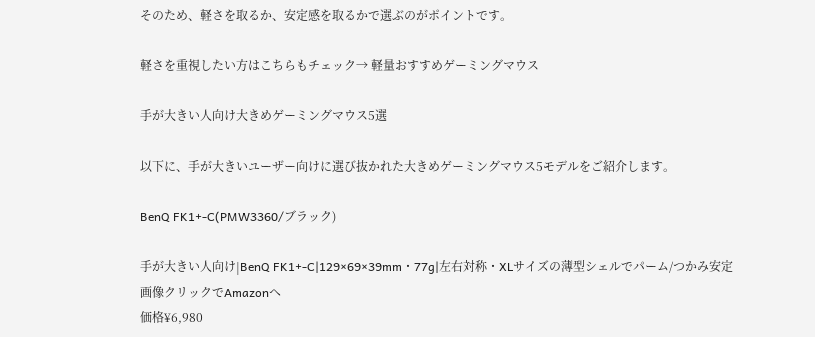そのため、軽さを取るか、安定感を取るかで選ぶのがポイントです。

軽さを重視したい方はこちらもチェック→ 軽量おすすめゲーミングマウス

手が大きい人向け大きめゲーミングマウス5選

以下に、手が大きいユーザー向けに選び抜かれた大きめゲーミングマウス5モデルをご紹介します。

BenQ FK1+-C(PMW3360/ブラック)

手が大きい人向け|BenQ FK1+-C|129×69×39mm・77g|左右対称・XLサイズの薄型シェルでパーム/つかみ安定
画像クリックでAmazonへ
価格¥6,980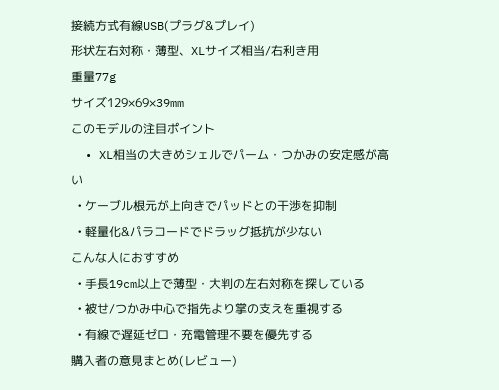接続方式有線USB(プラグ&プレイ)
形状左右対称・薄型、XLサイズ相当/右利き用
重量77g
サイズ129×69×39mm
このモデルの注目ポイント
  • XL相当の大きめシェルでパーム・つかみの安定感が高い
  • ケーブル根元が上向きでパッドとの干渉を抑制
  • 軽量化&パラコードでドラッグ抵抗が少ない
こんな人におすすめ
  • 手長19cm以上で薄型・大判の左右対称を探している
  • 被せ/つかみ中心で指先より掌の支えを重視する
  • 有線で遅延ゼロ・充電管理不要を優先する
購入者の意見まとめ(レビュー)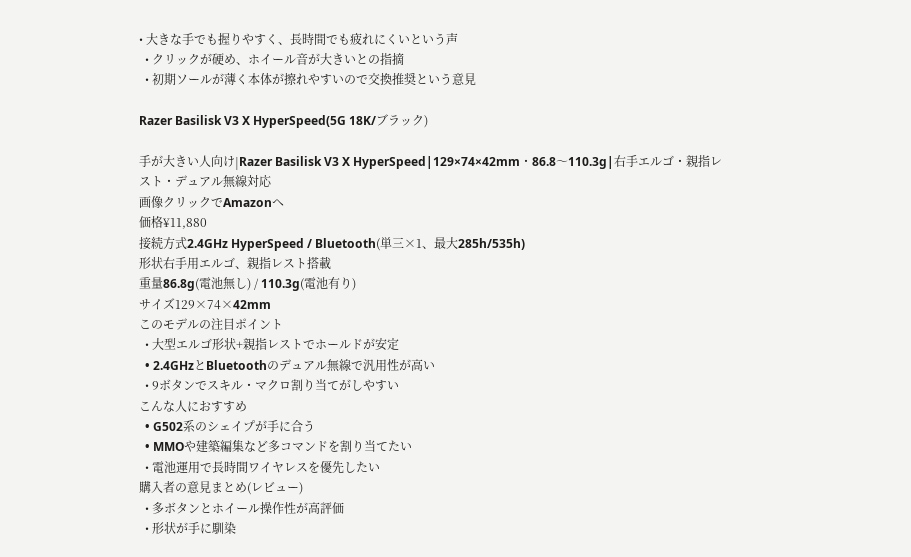• 大きな手でも握りやすく、長時間でも疲れにくいという声
  • クリックが硬め、ホイール音が大きいとの指摘
  • 初期ソールが薄く本体が擦れやすいので交換推奨という意見

Razer Basilisk V3 X HyperSpeed(5G 18K/ブラック)

手が大きい人向け|Razer Basilisk V3 X HyperSpeed|129×74×42mm・86.8〜110.3g|右手エルゴ・親指レスト・デュアル無線対応
画像クリックでAmazonへ
価格¥11,880
接続方式2.4GHz HyperSpeed / Bluetooth(単三×1、最大285h/535h)
形状右手用エルゴ、親指レスト搭載
重量86.8g(電池無し) / 110.3g(電池有り)
サイズ129×74×42mm
このモデルの注目ポイント
  • 大型エルゴ形状+親指レストでホールドが安定
  • 2.4GHzとBluetoothのデュアル無線で汎用性が高い
  • 9ボタンでスキル・マクロ割り当てがしやすい
こんな人におすすめ
  • G502系のシェイプが手に合う
  • MMOや建築編集など多コマンドを割り当てたい
  • 電池運用で長時間ワイヤレスを優先したい
購入者の意見まとめ(レビュー)
  • 多ボタンとホイール操作性が高評価
  • 形状が手に馴染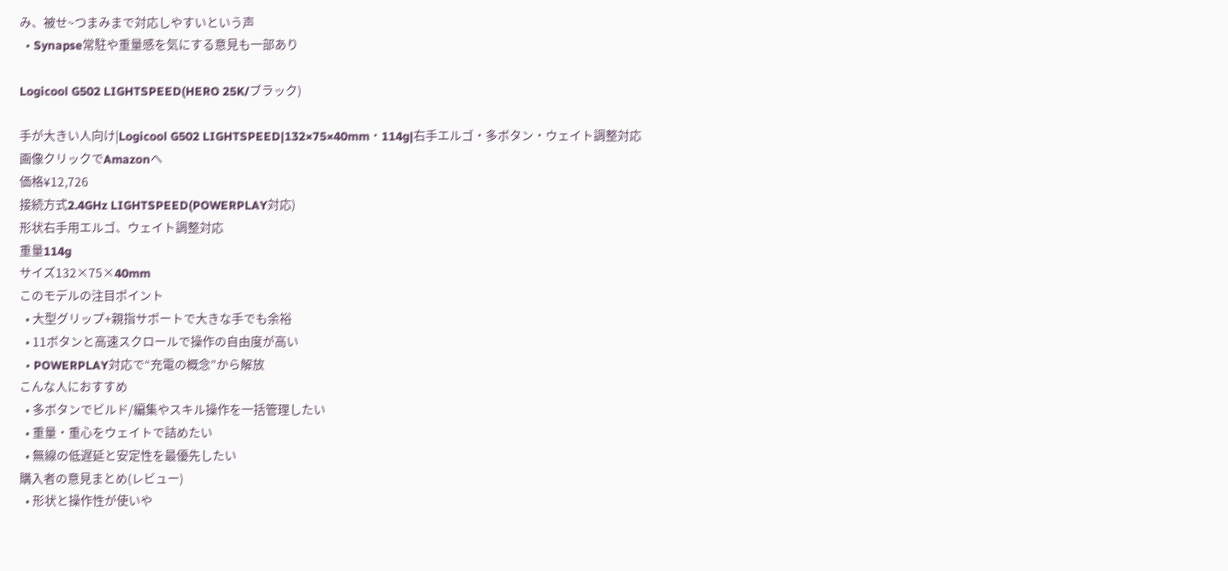み、被せ~つまみまで対応しやすいという声
  • Synapse常駐や重量感を気にする意見も一部あり

Logicool G502 LIGHTSPEED(HERO 25K/ブラック)

手が大きい人向け|Logicool G502 LIGHTSPEED|132×75×40mm・114g|右手エルゴ・多ボタン・ウェイト調整対応
画像クリックでAmazonへ
価格¥12,726
接続方式2.4GHz LIGHTSPEED(POWERPLAY対応)
形状右手用エルゴ、ウェイト調整対応
重量114g
サイズ132×75×40mm
このモデルの注目ポイント
  • 大型グリップ+親指サポートで大きな手でも余裕
  • 11ボタンと高速スクロールで操作の自由度が高い
  • POWERPLAY対応で“充電の概念”から解放
こんな人におすすめ
  • 多ボタンでビルド/編集やスキル操作を一括管理したい
  • 重量・重心をウェイトで詰めたい
  • 無線の低遅延と安定性を最優先したい
購入者の意見まとめ(レビュー)
  • 形状と操作性が使いや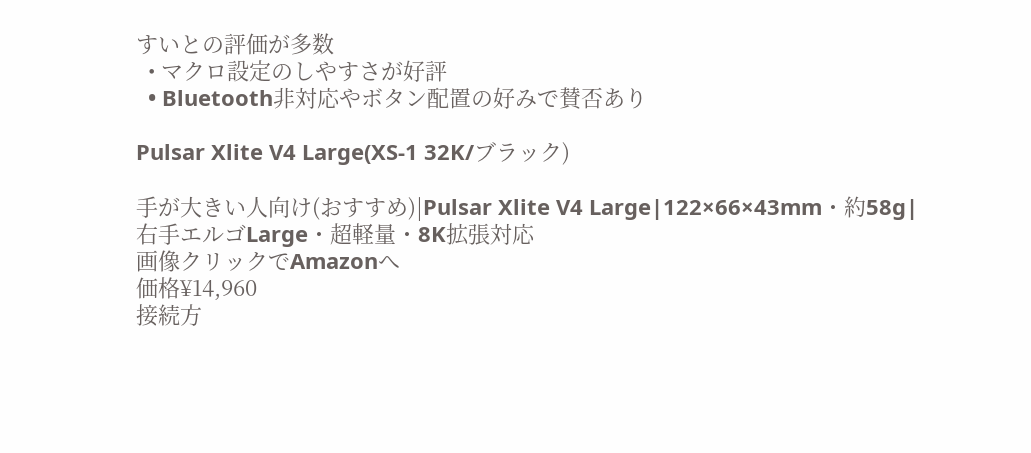すいとの評価が多数
  • マクロ設定のしやすさが好評
  • Bluetooth非対応やボタン配置の好みで賛否あり

Pulsar Xlite V4 Large(XS-1 32K/ブラック)

手が大きい人向け(おすすめ)|Pulsar Xlite V4 Large|122×66×43mm・約58g|右手エルゴLarge・超軽量・8K拡張対応
画像クリックでAmazonへ
価格¥14,960
接続方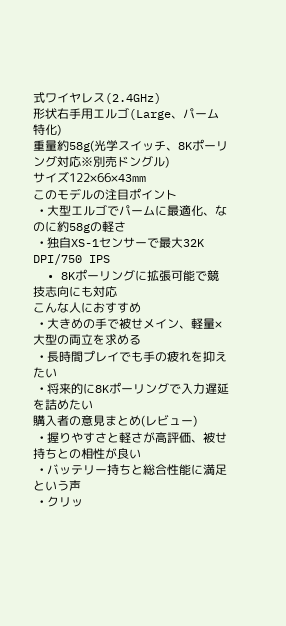式ワイヤレス(2.4GHz)
形状右手用エルゴ(Large、パーム特化)
重量約58g(光学スイッチ、8Kポーリング対応※別売ドングル)
サイズ122×66×43mm
このモデルの注目ポイント
  • 大型エルゴでパームに最適化、なのに約58gの軽さ
  • 独自XS-1センサーで最大32K DPI/750 IPS
  • 8Kポーリングに拡張可能で競技志向にも対応
こんな人におすすめ
  • 大きめの手で被せメイン、軽量×大型の両立を求める
  • 長時間プレイでも手の疲れを抑えたい
  • 将来的に8Kポーリングで入力遅延を詰めたい
購入者の意見まとめ(レビュー)
  • 握りやすさと軽さが高評価、被せ持ちとの相性が良い
  • バッテリー持ちと総合性能に満足という声
  • クリッ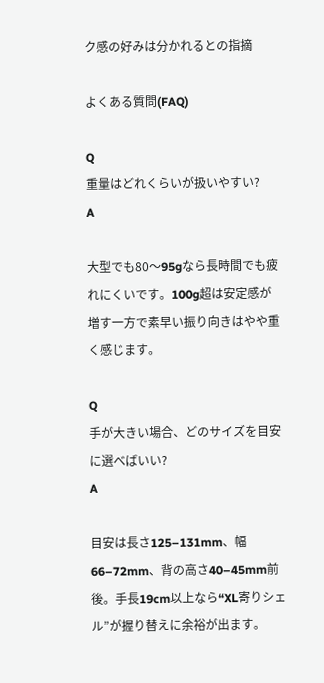ク感の好みは分かれるとの指摘

よくある質問(FAQ)

Q
重量はどれくらいが扱いやすい?
A

大型でも80〜95gなら長時間でも疲れにくいです。100g超は安定感が増す一方で素早い振り向きはやや重く感じます。

Q
手が大きい場合、どのサイズを目安に選べばいい?
A

目安は長さ125–131mm、幅66–72mm、背の高さ40–45mm前後。手長19cm以上なら“XL寄りシェル”が握り替えに余裕が出ます。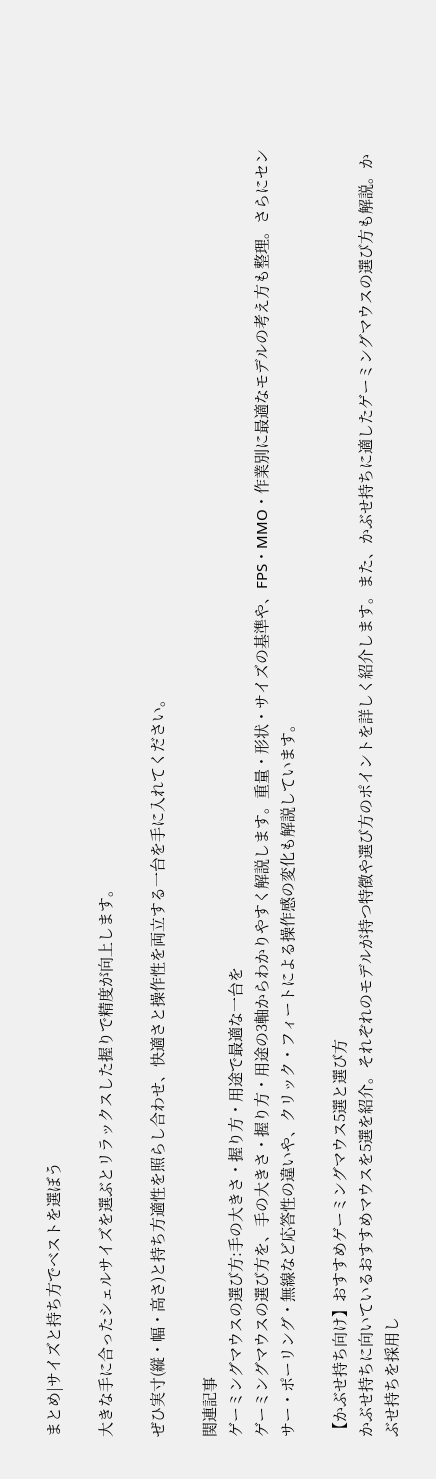まとめ|サイズと持ち方でベストを選ぼう

大きな手に合ったシェルサイズを選ぶとリラックスした握りで精度が向上します。

ぜひ実寸(縦・幅・高さ)と持ち方適性を照らし合わせ、快適さと操作性を両立する一台を手に入れてください。

関連記事
ゲーミングマウスの選び方:手の大きさ・握り方・用途で最適な一台を
ゲーミングマウスの選び方を、手の大きさ・握り方・用途の3軸からわかりやすく解説します。重量・形状・サイズの基準や、FPS・MMO・作業別に最適なモデルの考え方も整理。さらにセンサー・ポーリング・無線など応答性の違いや、クリック・フィートによる操作感の変化も解説しています。

【かぶせ持ち向け】おすすめゲーミングマウス5選と選び方
かぶせ持ちに向いているおすすめマウスを5選を紹介。それぞれのモデルが持つ特徴や選び方のポイントを詳しく紹介します。また、かぶせ持ちに適したゲーミングマウスの選び方も解説。かぶせ持ちを採用し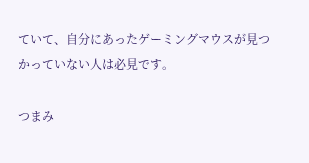ていて、自分にあったゲーミングマウスが見つかっていない人は必見です。

つまみ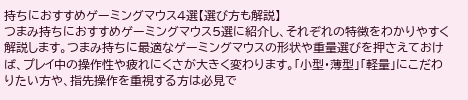持ちにおすすめゲーミングマウス4選【選び方も解説】
つまみ持ちにおすすめゲーミングマウス5選に紹介し、それぞれの特徴をわかりやすく解説します。つまみ持ちに最適なゲーミングマウスの形状や重量選びを押さえておけば、プレイ中の操作性や疲れにくさが大きく変わります。「小型・薄型」「軽量」にこだわりたい方や、指先操作を重視する方は必見で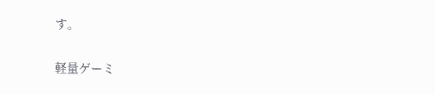す。

軽量ゲーミ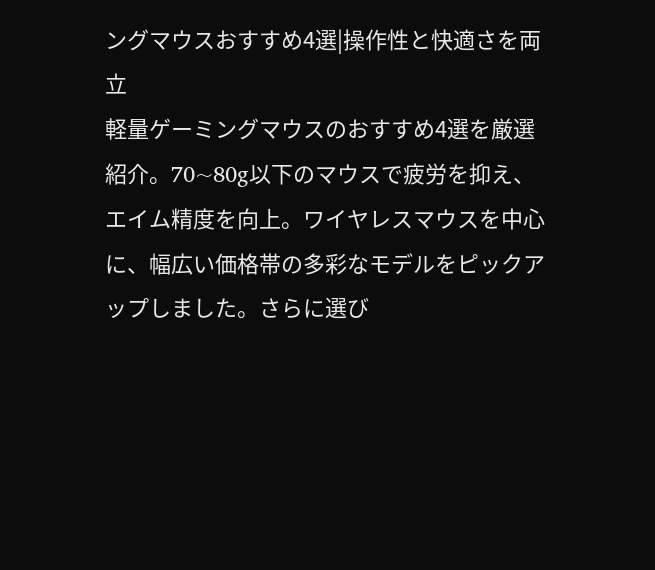ングマウスおすすめ4選|操作性と快適さを両立
軽量ゲーミングマウスのおすすめ4選を厳選紹介。70~80g以下のマウスで疲労を抑え、エイム精度を向上。ワイヤレスマウスを中心に、幅広い価格帯の多彩なモデルをピックアップしました。さらに選び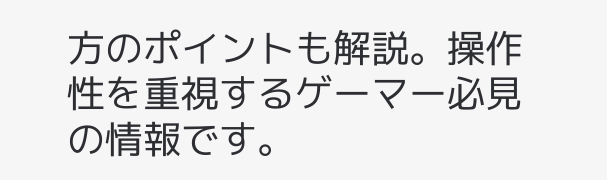方のポイントも解説。操作性を重視するゲーマー必見の情報です。